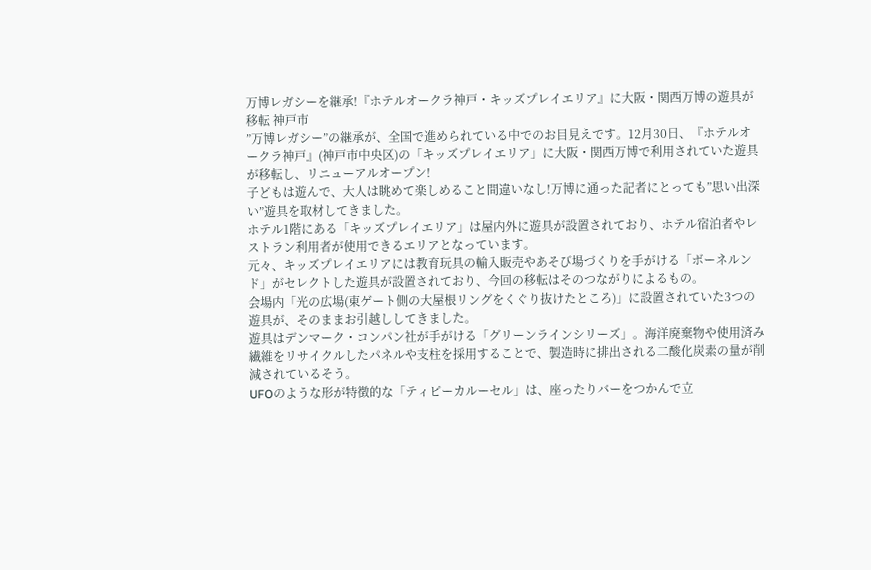万博レガシーを継承!『ホテルオークラ神戸・キッズプレイエリア』に大阪・関西万博の遊具が移転 神戸市
”万博レガシー”の継承が、全国で進められている中でのお目見えです。12月30日、『ホテルオークラ神戸』(神戸市中央区)の「キッズプレイエリア」に大阪・関西万博で利用されていた遊具が移転し、リニューアルオープン!
子どもは遊んで、大人は眺めて楽しめること間違いなし!万博に通った記者にとっても”思い出深い”遊具を取材してきました。
ホテル1階にある「キッズプレイエリア」は屋内外に遊具が設置されており、ホテル宿泊者やレストラン利用者が使用できるエリアとなっています。
元々、キッズプレイエリアには教育玩具の輸入販売やあそび場づくりを手がける「ボーネルンド」がセレクトした遊具が設置されており、今回の移転はそのつながりによるもの。
会場内「光の広場(東ゲート側の大屋根リングをくぐり抜けたところ)」に設置されていた3つの遊具が、そのままお引越ししてきました。
遊具はデンマーク・コンパン社が手がける「グリーンラインシリーズ」。海洋廃棄物や使用済み繊維をリサイクルしたパネルや支柱を採用することで、製造時に排出される二酸化炭素の量が削減されているそう。
UFOのような形が特徴的な「ティピーカルーセル」は、座ったりバーをつかんで立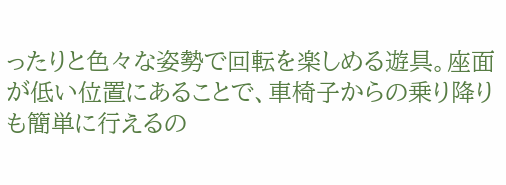ったりと色々な姿勢で回転を楽しめる遊具。座面が低い位置にあることで、車椅子からの乗り降りも簡単に行えるの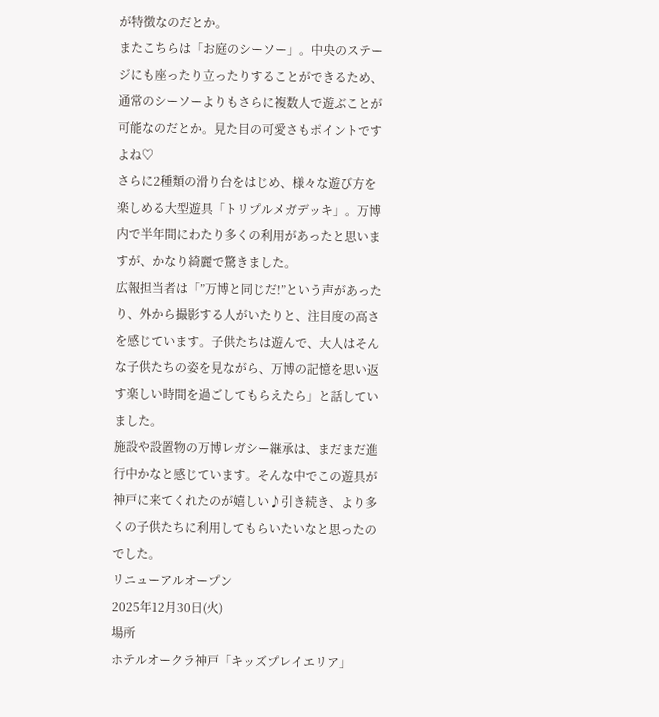が特徴なのだとか。
またこちらは「お庭のシーソー」。中央のステージにも座ったり立ったりすることができるため、通常のシーソーよりもさらに複数人で遊ぶことが可能なのだとか。見た目の可愛さもポイントですよね♡
さらに2種類の滑り台をはじめ、様々な遊び方を楽しめる大型遊具「トリプルメガデッキ」。万博内で半年間にわたり多くの利用があったと思いますが、かなり綺麗で驚きました。
広報担当者は「”万博と同じだ!”という声があったり、外から撮影する人がいたりと、注目度の高さを感じています。子供たちは遊んで、大人はそんな子供たちの姿を見ながら、万博の記憶を思い返す楽しい時間を過ごしてもらえたら」と話していました。
施設や設置物の万博レガシー継承は、まだまだ進行中かなと感じています。そんな中でこの遊具が神戸に来てくれたのが嬉しい♪引き続き、より多くの子供たちに利用してもらいたいなと思ったのでした。
リニューアルオープン
2025年12月30日(火)
場所
ホテルオークラ神戸「キッズプレイエリア」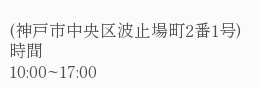(神戸市中央区波止場町2番1号)
時間
10:00~17:00